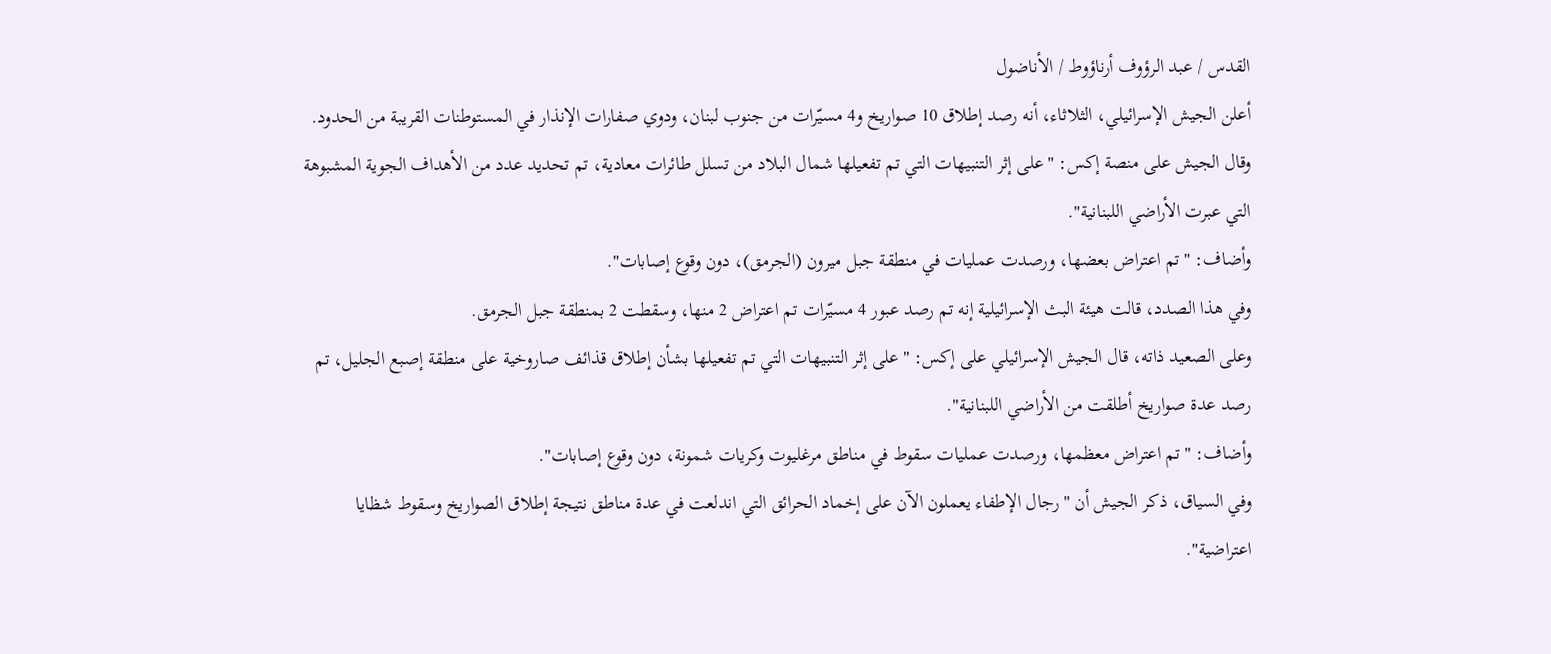القدس / عبد الرؤوف أرناؤوط / الأناضول
أعلن الجيش الإسرائيلي، الثلاثاء، أنه رصد إطلاق 10 صواريخ و4 مسيّرات من جنوب لبنان، ودوي صفارات الإنذار في المستوطنات القريبة من الحدود.
وقال الجيش على منصة إكس: "على إثر التنبيهات التي تم تفعيلها شمال البلاد من تسلل طائرات معادية، تم تحديد عدد من الأهداف الجوية المشبوهة التي عبرت الأراضي اللبنانية".
وأضاف: "تم اعتراض بعضها، ورصدت عمليات في منطقة جبل ميرون (الجرمق)، دون وقوع إصابات".
وفي هذا الصدد، قالت هيئة البث الإسرائيلية إنه تم رصد عبور 4 مسيّرات تم اعتراض 2 منها، وسقطت 2 بمنطقة جبل الجرمق.
وعلى الصعيد ذاته، قال الجيش الإسرائيلي على إكس: "على إثر التنبيهات التي تم تفعيلها بشأن إطلاق قذائف صاروخية على منطقة إصبع الجليل، تم رصد عدة صواريخ أطلقت من الأراضي اللبنانية".
وأضاف: "تم اعتراض معظمها، ورصدت عمليات سقوط في مناطق مرغليوت وكريات شمونة، دون وقوع إصابات".
وفي السياق، ذكر الجيش أن "رجال الإطفاء يعملون الآن على إخماد الحرائق التي اندلعت في عدة مناطق نتيجة إطلاق الصواريخ وسقوط شظايا اعتراضية".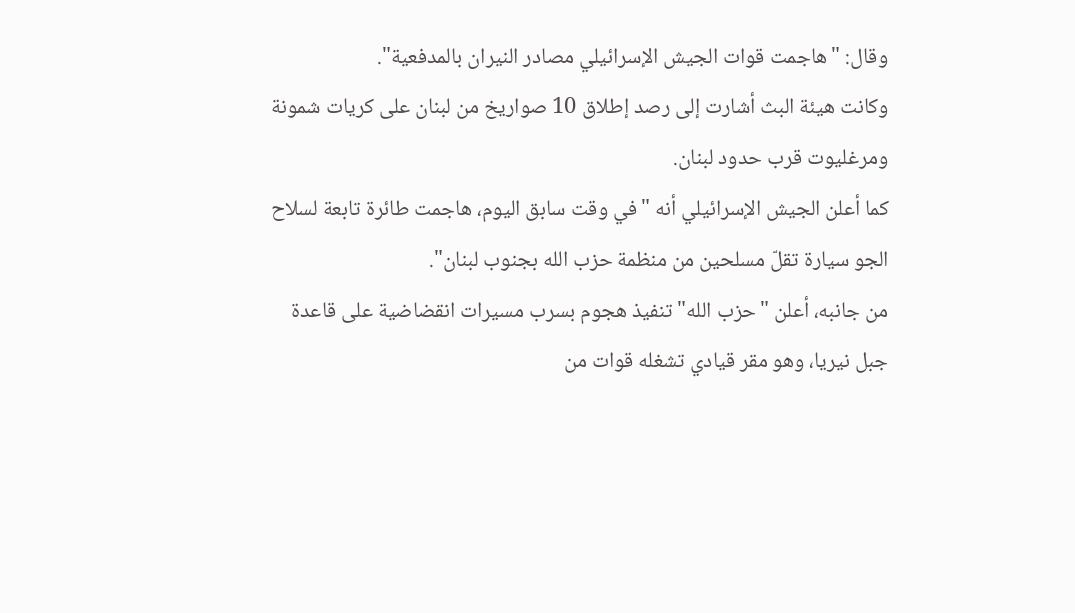وقال: "هاجمت قوات الجيش الإسرائيلي مصادر النيران بالمدفعية".
وكانت هيئة البث أشارت إلى رصد إطلاق 10 صواريخ من لبنان على كريات شمونة ومرغليوت قرب حدود لبنان.
كما أعلن الجيش الإسرائيلي أنه "في وقت سابق اليوم، هاجمت طائرة تابعة لسلاح الجو سيارة تقلّ مسلحين من منظمة حزب الله بجنوب لبنان".
من جانبه، أعلن "حزب الله" تنفيذ هجوم بسرب مسيرات انقضاضية على قاعدة جبل نيريا، وهو مقر قيادي تشغله قوات من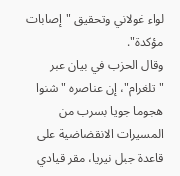لواء غولاني وتحقيق "إصابات مؤكدة".
وقال الحزب في بيان عبر "تلغرام"، إن عناصره "شنوا هجوما جويا بسرب من المسيرات الانقضاضية على قاعدة جبل نيريا، مقر قيادي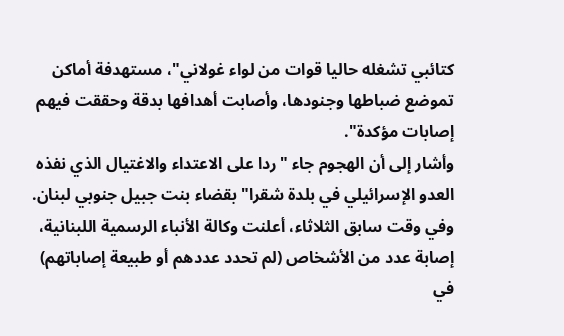كتائبي تشغله حاليا قوات من لواء غولاني"، مستهدفة أماكن تموضع ضباطها وجنودها، وأصابت أهدافها بدقة وحققت فيهم إصابات مؤكدة".
وأشار إلى أن الهجوم جاء "ردا على الاعتداء والاغتيال الذي نفذه العدو الإسرائيلي في بلدة شقرا" بقضاء بنت جبيل جنوبي لبنان.
وفي وقت سابق الثلاثاء، أعلنت وكالة الأنباء الرسمية اللبنانية، إصابة عدد من الأشخاص (لم تحدد عددهم أو طبيعة إصاباتهم) في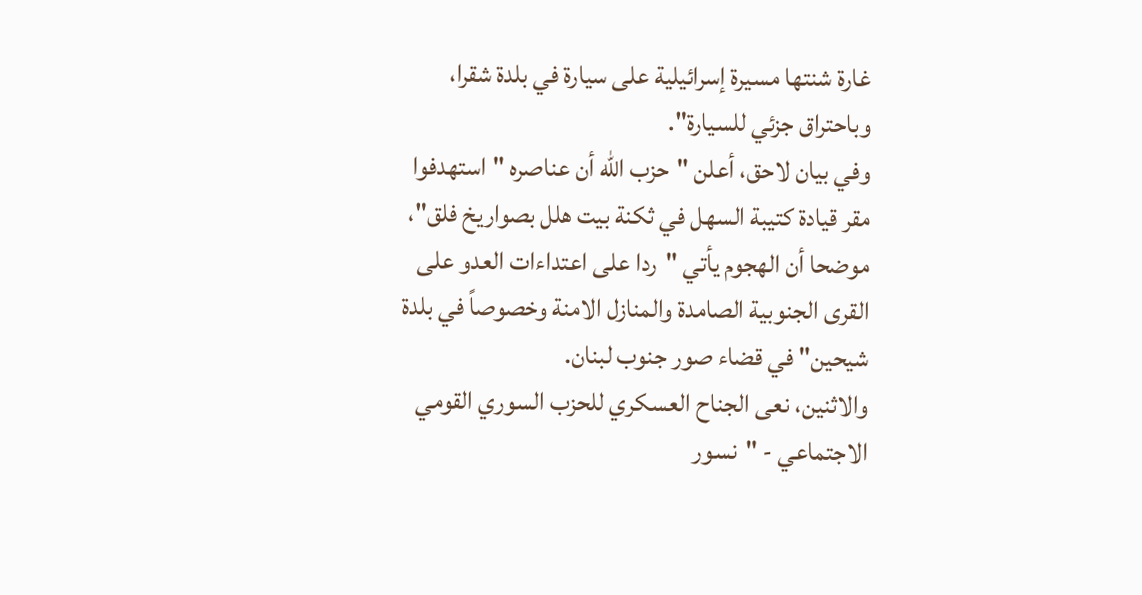غارة شنتها مسيرة إسرائيلية على سيارة في بلدة شقرا، وباحتراق جزئي للسيارة".
وفي بيان لاحق، أعلن "حزب الله أن عناصره "استهدفوا مقر قيادة كتيبة السهل في ثكنة بيت هلل بصواريخ فلق"، موضحا أن الهجوم يأتي "ردا على اعتداءات العدو على القرى الجنوبية الصامدة والمنازل الامنة وخصوصاً في بلدة شيحين" في قضاء صور جنوب لبنان.
والاثنين، نعى الجناح العسكري للحزب السوري القومي الاجتماعي - "نسور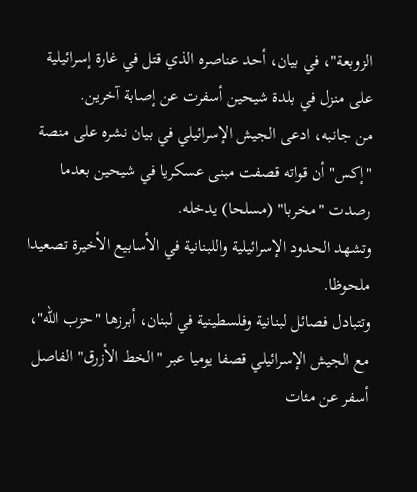الزوبعة"، في بيان، أحد عناصره الذي قتل في غارة إسرائيلية على منزل في بلدة شيحين أسفرت عن إصابة آخرين.
من جانبه، ادعى الجيش الإسرائيلي في بيان نشره على منصة "إكس" أن قواته قصفت مبنى عسكريا في شيحين بعدما رصدت "مخربا" (مسلحا) يدخله.
وتشهد الحدود الإسرائيلية واللبنانية في الأسابيع الأخيرة تصعيدا ملحوظا.
وتتبادل فصائل لبنانية وفلسطينية في لبنان، أبرزها "حزب الله"، مع الجيش الإسرائيلي قصفا يوميا عبر "الخط الأزرق" الفاصل أسفر عن مئات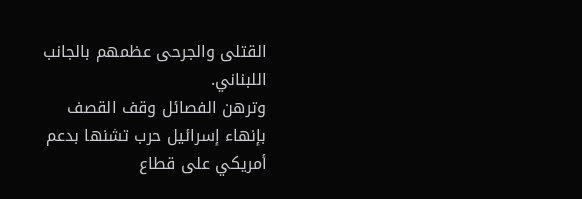القتلى والجرحى عظمهم بالجانب اللبناني.
وترهن الفصائل وقف القصف بإنهاء إسرائيل حرب تشنها بدعم أمريكي على قطاع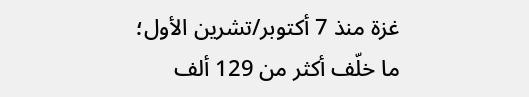غزة منذ 7 أكتوبر/تشرين الأول؛ ما خلّف أكثر من 129 ألف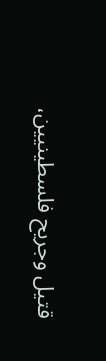قتيل وجريح فلسطينيين،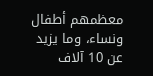معظمهم أطفال ونساء، وما يزيد عن 10 آلاف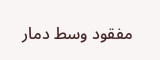مفقود وسط دمار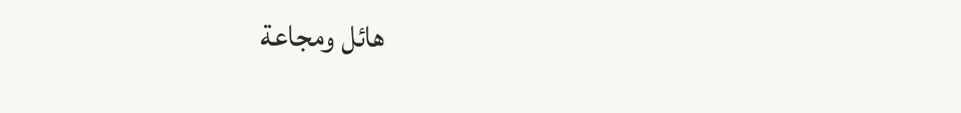هائل ومجاعة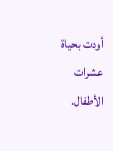أودت بحياة عشرات الأطفال.